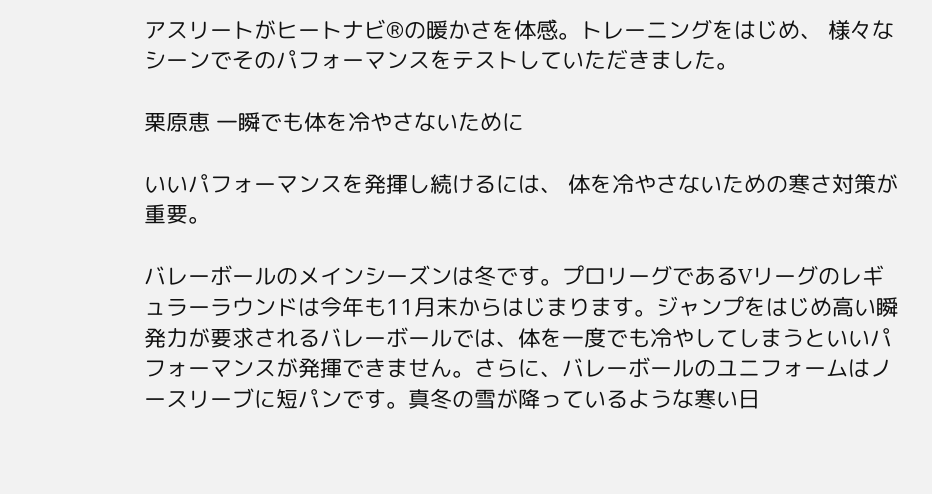アスリートがヒートナビ®の暖かさを体感。トレーニングをはじめ、 様々なシーンでそのパフォーマンスをテストしていただきました。

栗原恵 一瞬でも体を冷やさないために

いいパフォーマンスを発揮し続けるには、 体を冷やさないための寒さ対策が重要。

バレーボールのメインシーズンは冬です。プロリーグであるVリーグのレギュラーラウンドは今年も11月末からはじまります。ジャンプをはじめ高い瞬発力が要求されるバレーボールでは、体を一度でも冷やしてしまうといいパフォーマンスが発揮できません。さらに、バレーボールのユニフォームはノースリーブに短パンです。真冬の雪が降っているような寒い日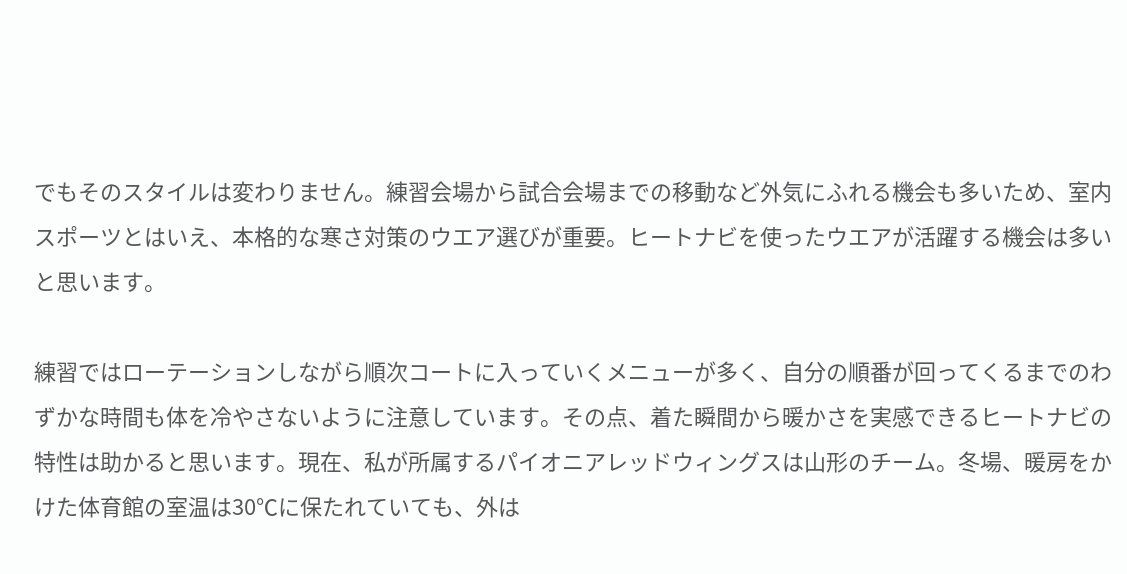でもそのスタイルは変わりません。練習会場から試合会場までの移動など外気にふれる機会も多いため、室内スポーツとはいえ、本格的な寒さ対策のウエア選びが重要。ヒートナビを使ったウエアが活躍する機会は多いと思います。

練習ではローテーションしながら順次コートに入っていくメニューが多く、自分の順番が回ってくるまでのわずかな時間も体を冷やさないように注意しています。その点、着た瞬間から暖かさを実感できるヒートナビの特性は助かると思います。現在、私が所属するパイオニアレッドウィングスは山形のチーム。冬場、暖房をかけた体育館の室温は30℃に保たれていても、外は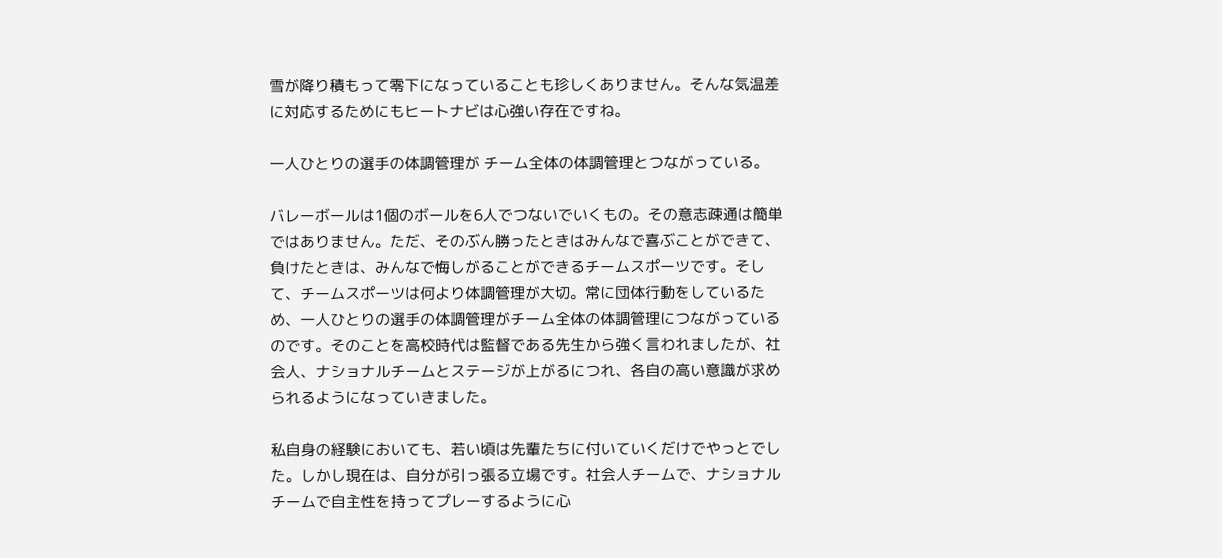雪が降り積もって零下になっていることも珍しくありません。そんな気温差に対応するためにもヒートナビは心強い存在ですね。

一人ひとりの選手の体調管理が チーム全体の体調管理とつながっている。

バレーボールは1個のボールを6人でつないでいくもの。その意志疎通は簡単ではありません。ただ、そのぶん勝ったときはみんなで喜ぶことができて、負けたときは、みんなで悔しがることができるチームスポーツです。そして、チームスポーツは何より体調管理が大切。常に団体行動をしているため、一人ひとりの選手の体調管理がチーム全体の体調管理につながっているのです。そのことを高校時代は監督である先生から強く言われましたが、社会人、ナショナルチームとステージが上がるにつれ、各自の高い意識が求められるようになっていきました。

私自身の経験においても、若い頃は先輩たちに付いていくだけでやっとでした。しかし現在は、自分が引っ張る立場です。社会人チームで、ナショナルチームで自主性を持ってプレーするように心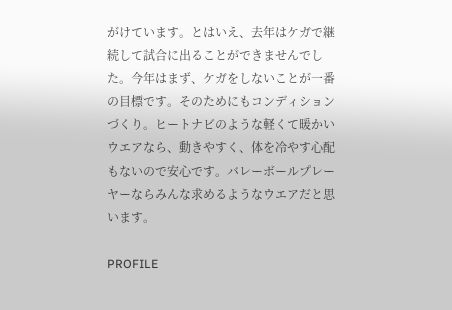がけています。とはいえ、去年はケガで継続して試合に出ることができませんでした。今年はまず、ケガをしないことが一番の目標です。そのためにもコンディションづくり。ヒートナビのような軽くて暖かいウエアなら、動きやすく、体を冷やす心配もないので安心です。バレーボールプレーヤーならみんな求めるようなウエアだと思います。

PROFILE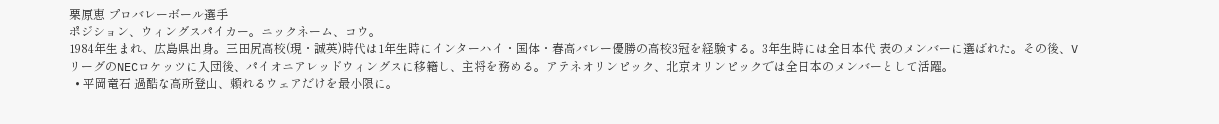栗原恵 プロバレーボール選手
ポジション、ウィングスパイカー。ニックネーム、コウ。
1984年生まれ、広島県出身。三田尻高校(現・誠英)時代は1年生時にインターハイ・国体・春高バレー優勝の高校3冠を経験する。3年生時には全日本代 表のメンバーに選ばれた。その後、VリーグのNECロケッツに入団後、パイオニアレッドウィングスに移籍し、主将を務める。アテネオリンピック、北京オリンピックでは全日本のメンバーとして活躍。
  • 平岡竜石 過酷な高所登山、頼れるウェアだけを最小限に。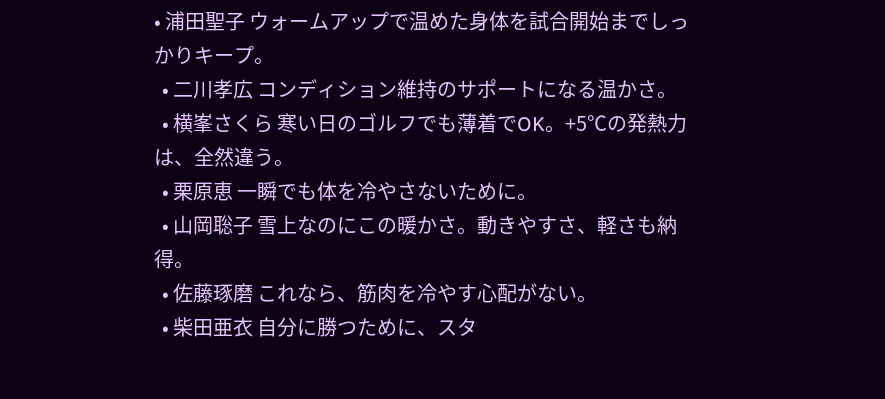• 浦田聖子 ウォームアップで温めた身体を試合開始までしっかりキープ。
  • 二川孝広 コンディション維持のサポートになる温かさ。
  • 横峯さくら 寒い日のゴルフでも薄着でOK。+5℃の発熱力は、全然違う。
  • 栗原恵 一瞬でも体を冷やさないために。
  • 山岡聡子 雪上なのにこの暖かさ。動きやすさ、軽さも納得。
  • 佐藤琢磨 これなら、筋肉を冷やす心配がない。
  • 柴田亜衣 自分に勝つために、スタ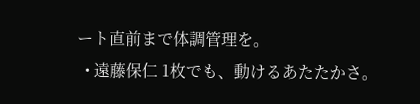ート直前まで体調管理を。
  • 遠藤保仁 1枚でも、動けるあたたかさ。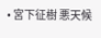• 宮下征樹 悪天候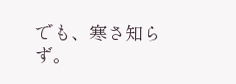でも、寒さ知らず。